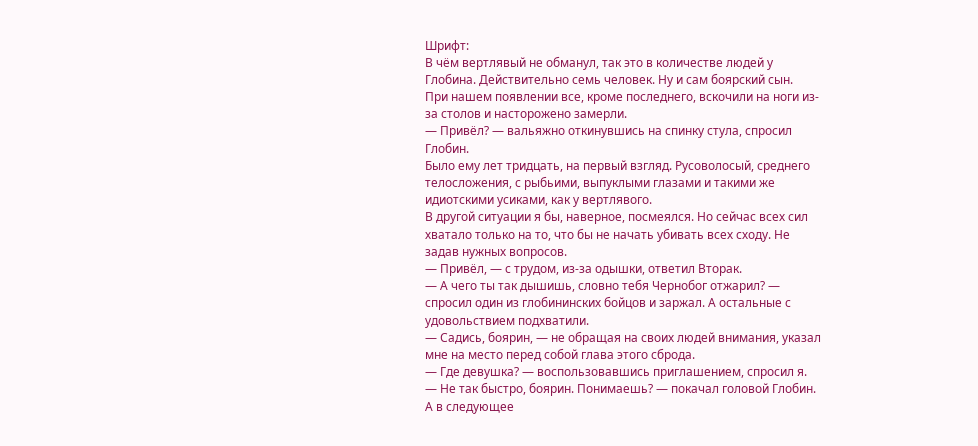Шрифт:
В чём вертлявый не обманул, так это в количестве людей у Глобина. Действительно семь человек. Ну и сам боярский сын.
При нашем появлении все, кроме последнего, вскочили на ноги из-за столов и насторожено замерли.
— Привёл? — вальяжно откинувшись на спинку стула, спросил Глобин.
Было ему лет тридцать, на первый взгляд. Русоволосый, среднего телосложения, с рыбьими, выпуклыми глазами и такими же идиотскими усиками, как у вертлявого.
В другой ситуации я бы, наверное, посмеялся. Но сейчас всех сил хватало только на то, что бы не начать убивать всех сходу. Не задав нужных вопросов.
— Привёл, — с трудом, из-за одышки, ответил Вторак.
— А чего ты так дышишь, словно тебя Чернобог отжарил? — спросил один из глобининских бойцов и заржал. А остальные с удовольствием подхватили.
— Садись, боярин, — не обращая на своих людей внимания, указал мне на место перед собой глава этого сброда.
— Где девушка? — воспользовавшись приглашением, спросил я.
— Не так быстро, боярин. Понимаешь? — покачал головой Глобин. А в следующее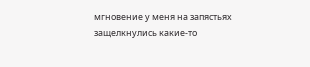мгновение у меня на запястьях защелкнулись какие-то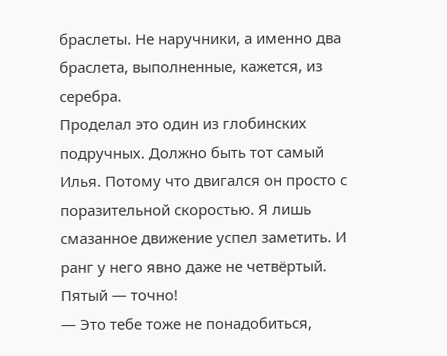браслеты. Не наручники, а именно два браслета, выполненные, кажется, из серебра.
Проделал это один из глобинских подручных. Должно быть тот самый Илья. Потому что двигался он просто с поразительной скоростью. Я лишь смазанное движение успел заметить. И ранг у него явно даже не четвёртый. Пятый — точно!
— Это тебе тоже не понадобиться,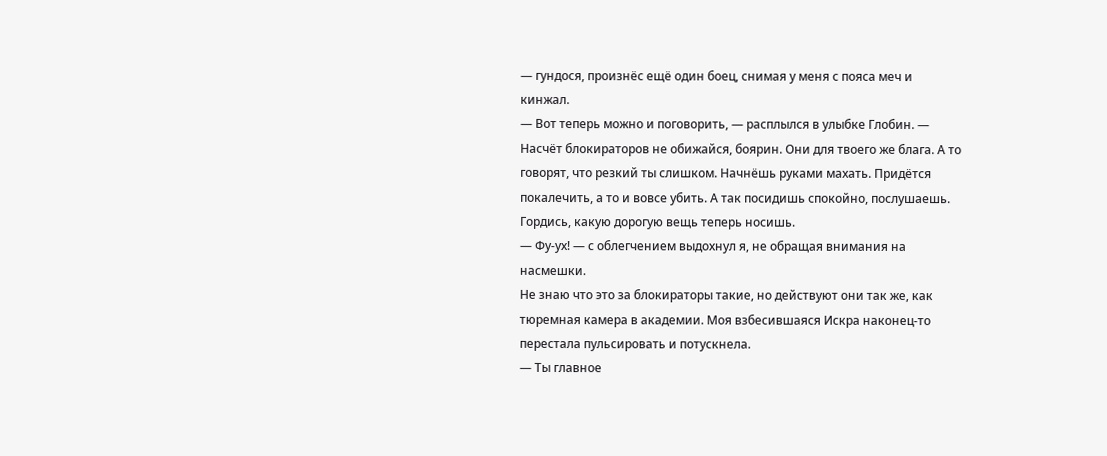— гундося, произнёс ещё один боец, снимая у меня с пояса меч и кинжал.
— Вот теперь можно и поговорить, — расплылся в улыбке Глобин. — Насчёт блокираторов не обижайся, боярин. Они для твоего же блага. А то говорят, что резкий ты слишком. Начнёшь руками махать. Придётся покалечить, а то и вовсе убить. А так посидишь спокойно, послушаешь. Гордись, какую дорогую вещь теперь носишь.
— Фу-ух! — с облегчением выдохнул я, не обращая внимания на насмешки.
Не знаю что это за блокираторы такие, но действуют они так же, как тюремная камера в академии. Моя взбесившаяся Искра наконец-то перестала пульсировать и потускнела.
— Ты главное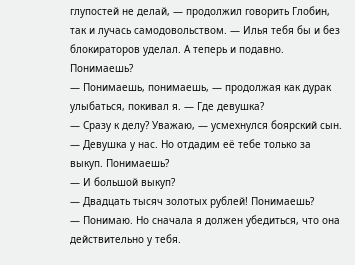глупостей не делай, — продолжил говорить Глобин, так и лучась самодовольством. — Илья тебя бы и без блокираторов уделал. А теперь и подавно. Понимаешь?
— Понимаешь, понимаешь, — продолжая как дурак улыбаться, покивал я. — Где девушка?
— Сразу к делу? Уважаю, — усмехнулся боярский сын. — Девушка у нас. Но отдадим её тебе только за выкуп. Понимаешь?
— И большой выкуп?
— Двадцать тысяч золотых рублей! Понимаешь?
— Понимаю. Но сначала я должен убедиться, что она действительно у тебя.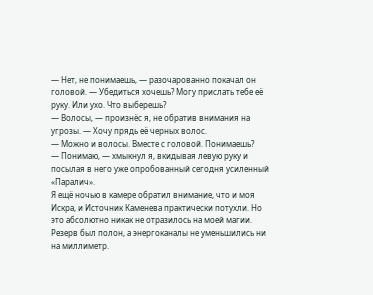— Нет, не понимаешь, — разочарованно покачал он головой. — Убедиться хочешь? Могу прислать тебе её руку. Или ухо. Что выберешь?
— Волосы, — произнёс я, не обратив внимания на угрозы. — Хочу прядь её черных волос.
— Можно и волосы. Вместе с головой. Понимаешь?
— Понимаю, — хмыкнул я, вкидывая левую руку и посылая в него уже опробованный сегодня усиленный «Паралич».
Я ещё ночью в камере обратил внимание, что и моя Искра, и Источник Каменева практически потухли. Но это абсолютно никак не отразилось на моей магии. Резерв был полон, а энергоканалы не уменьшились ни на миллиметр.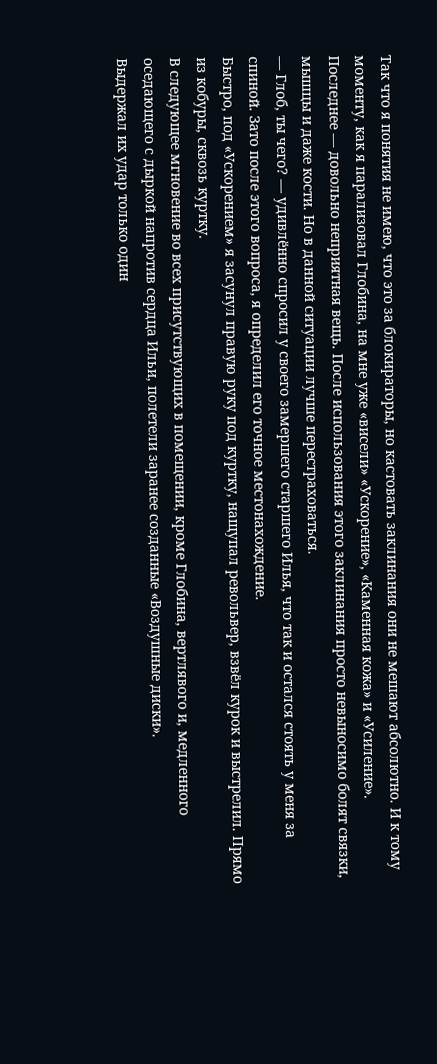Так что я понятия не имею, что это за блокираторы, но кастовать заклинания они не мешают абсолютно. И к тому моменту, как я парализовал Глобина, на мне уже «висели» «Ускорение», «Каменная кожа» и «Усиление».
Последнее — довольно неприятная вещь. После использования этого заклинания просто невыносимо болят связки, мышцы и даже кости. Но в данной ситуации лучше перестраховаться.
— Глоб, ты чего? — удивлённо спросил у своего замершего старшего Илья, что так и остался стоять у меня за спиной. Зато после этого вопроса, я определил его точное местонахождение.
Быстро, под «Ускорением» я засунул правую руку под куртку, нащупал револьвер, взвёл курок и выстрелил. Прямо из кобуры, сквозь куртку.
В следующее мгновение во всех присутствующих в помещении, кроме Глобина, вертлявого и, медленного оседающего с дыркой напротив сердца Ильи, полетели заранее созданные «Воздушные диски».
Выдержал их удар только один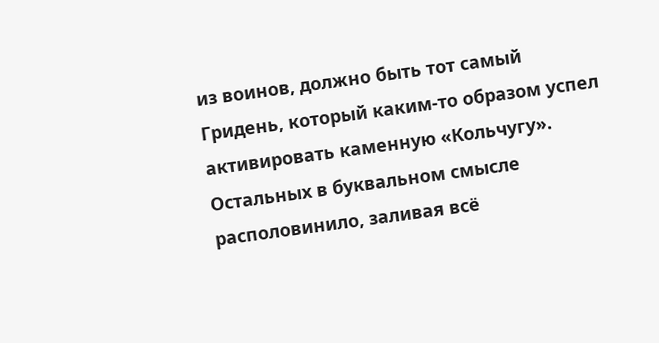из воинов, должно быть тот самый Гридень, который каким-то образом успел активировать каменную «Кольчугу». Остальных в буквальном смысле располовинило, заливая всё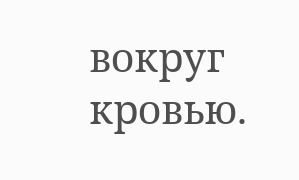вокруг кровью.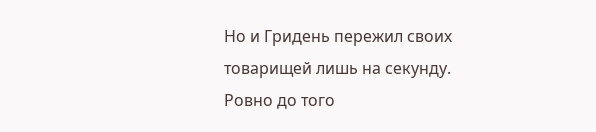Но и Гридень пережил своих товарищей лишь на секунду. Ровно до того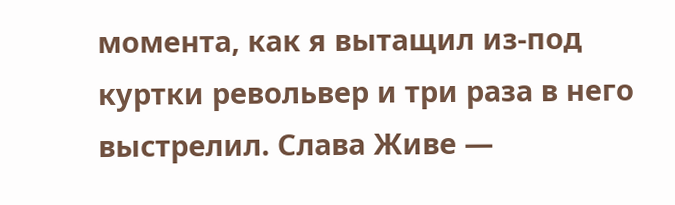момента, как я вытащил из-под куртки револьвер и три раза в него выстрелил. Слава Живе —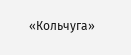«Кольчуга»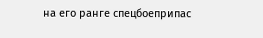на его ранге спецбоеприпас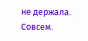не держала. Совсем.